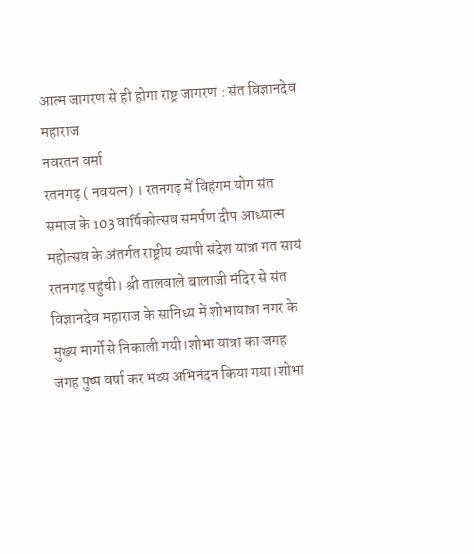आत्म जागरण से ही होगा राष्ट्र जागरण : संत विज्ञानदेव महाराज
नवरतन वर्मा
रतनगढ़ ( नवयत्न) । रतनगढ़ में विहंगम योग संत समाज के 103 वार्षिकोत्सव समर्पण दीप आध्यात्म महोत्सव के अंतर्गत राष्ट्रीय व्यापी संदेश यात्रा गत सायं रतनगढ़ पहुंची। श्री तालवाले बालाजी मंदिर से संत विज्ञानदेव महाराज के सानिध्य में शोभायात्रा नगर के मुख्य मार्गो से निकाली गयी।शोभा यात्रा का जगह जगह पुष्प वर्षा कर भव्य अभिनंदन किया गया।शोभा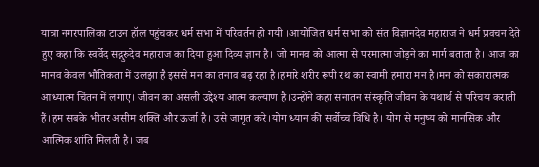यात्रा नगरपालिका टाउन हॉल पहुंचकर धर्म सभा में परिवर्तन हो गयी ।आयोजित धर्म सभा को संत विज्ञानदेव महाराज ने धर्म प्रवचन देते हुए कहा कि स्वर्वेद सद्गुरुदेव महाराज का दिया हुआ दिव्य ज्ञान है। जो मानव को आत्मा से परमात्मा जोड़ने का मार्ग बताता है। आज का मानव केवल भौतिकता में उलझा है इससे मन का तनाव बढ़ रहा है।हमारे शरीर रूपी रथ का स्वामी हमारा मन है।मन को सकारात्मक आध्यात्म चिंतन में लगाए। जीवन का असली उद्देश्य आत्म कल्याण है।उन्होंने कहा सनातन संस्कृति जीवन के यथार्थ से परिचय कराती हैं।हम सबके भीतर असीम शक्ति और ऊर्जा है। उसे जागृत करे।योग ध्यान की सर्वोच्च विधि है। योग से मनुष्य को मानसिक और आत्मिक शांति मिलती है। जब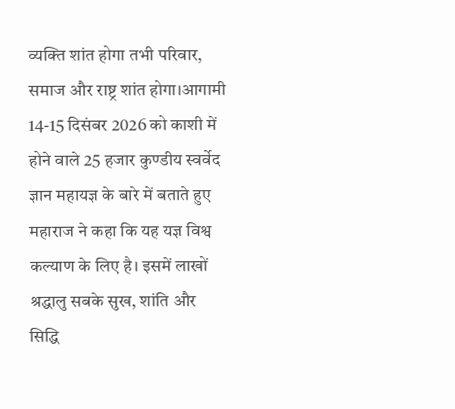व्यक्ति शांत होगा तभी परिवार, समाज और राष्ट्र शांत होगा।आगामी 14-15 दिसंबर 2026 को काशी में होने वाले 25 हजार कुण्डीय स्वर्वेद ज्ञान महायज्ञ के बारे में बताते हुए महाराज ने कहा कि यह यज्ञ विश्व कल्याण के लिए है। इसमें लाखों श्रद्धालु सबके सुख, शांति और सिद्धि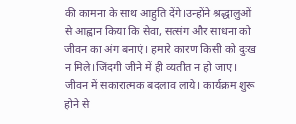की कामना के साथ आहुति देंगे।उन्होंने श्रद्धालुओं से आह्वान किया कि सेवा, सत्संग और साधना को जीवन का अंग बनाएं। हमारे कारण किसी को दुःख न मिले।जिंदगी जीने में ही व्यतीत न हो जाए। जीवन में सकारात्मक बदलाव लाये। कार्यक्रम शुरू होने से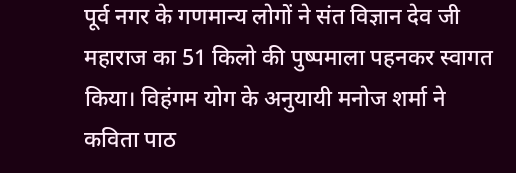पूर्व नगर के गणमान्य लोगों ने संत विज्ञान देव जी महाराज का 51 किलो की पुष्पमाला पहनकर स्वागत किया। विहंगम योग के अनुयायी मनोज शर्मा ने कविता पाठ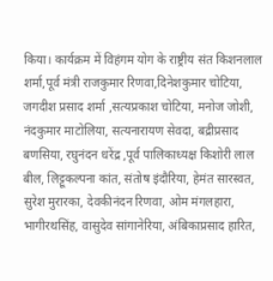किया। कार्यक्रम में विहंगम योग के राष्ट्रीय संत किशनलाल शर्मा,पूर्व मंत्री राजकुमार रिणवा,दिनेशकुमार चोटिया, जगदीश प्रसाद शर्मा ,सत्यप्रकाश चोटिया, मनोज जोशी, नंदकुमार माटोलिया, सत्यनारायण सेवदा, बद्रीप्रसाद बणसिया, रघुनंदन धरेंद्र ,पूर्व पालिकाध्यक्ष किशोरी लाल बील, लिट्टूकल्पना कांत, संतोष इंदौरिया, हेमंत सारस्वत, सुरेश मुरारका, देवकीनंदन रिणवा, ओम मंगलहारा, भागीरथसिंह, वासुदेव सांगानेरिया, अंबिकाप्रसाद हारित,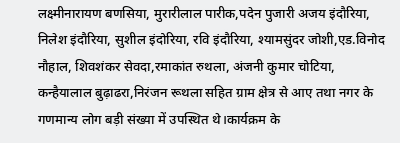लक्ष्मीनारायण बणसिया, मुरारीलाल पारीक,पदेन पुजारी अजय इंदौरिया, निलेश इंदौरिया, सुशील इंदोरिया, रवि इंदौरिया, श्यामसुंदर जोशी,एड.विनोद नौहाल, शिवशंकर सेवदा,रमाकांत रुथला, अंजनी कुमार चोटिया, कन्हैयालाल बुढ़ाढरा,निरंजन रूथला सहित ग्राम क्षेत्र से आए तथा नगर के गणमान्य लोग बड़ी संख्या में उपस्थित थे।कार्यक्रम के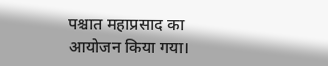पश्चात महाप्रसाद का आयोजन किया गया।